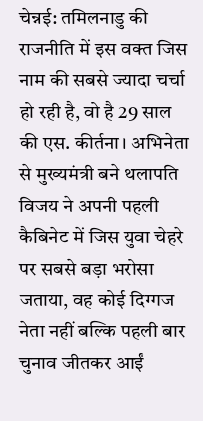चेन्नई: तमिलनाडु की राजनीति में इस वक्त जिस नाम की सबसे ज्यादा चर्चा हो रही है, वो है 29 साल की एस. कीर्तना। अभिनेता से मुख्यमंत्री बने थलापति विजय ने अपनी पहली कैबिनेट में जिस युवा चेहरे पर सबसे बड़ा भरोसा जताया, वह कोई दिग्गज नेता नहीं बल्कि पहली बार चुनाव जीतकर आईं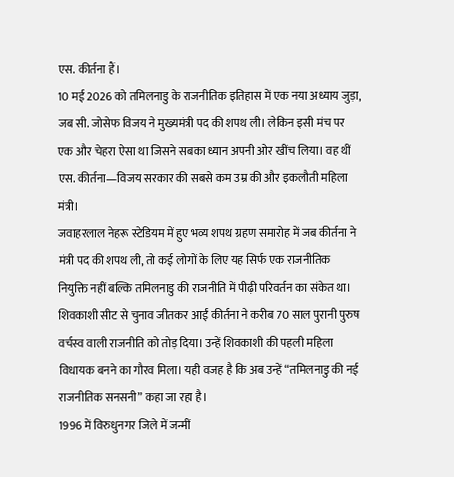एस. कीर्तना हैं।
10 मई 2026 को तमिलनाडु के राजनीतिक इतिहास में एक नया अध्याय जुड़ा, जब सी. जोसेफ विजय ने मुख्यमंत्री पद की शपथ ली। लेकिन इसी मंच पर एक और चेहरा ऐसा था जिसने सबका ध्यान अपनी ओर खींच लिया। वह थीं एस. कीर्तना—विजय सरकार की सबसे कम उम्र की और इकलौती महिला मंत्री।
जवाहरलाल नेहरू स्टेडियम में हुए भव्य शपथ ग्रहण समारोह में जब कीर्तना ने मंत्री पद की शपथ ली, तो कई लोगों के लिए यह सिर्फ एक राजनीतिक नियुक्ति नहीं बल्कि तमिलनाडु की राजनीति में पीढ़ी परिवर्तन का संकेत था।
शिवकाशी सीट से चुनाव जीतकर आईं कीर्तना ने करीब 70 साल पुरानी पुरुष वर्चस्व वाली राजनीति को तोड़ दिया। उन्हें शिवकाशी की पहली महिला विधायक बनने का गौरव मिला। यही वजह है कि अब उन्हें “तमिलनाडु की नई राजनीतिक सनसनी” कहा जा रहा है।
1996 में विरुधुनगर जिले में जन्मीं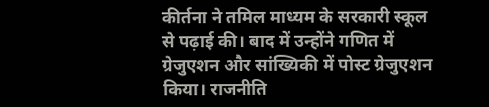कीर्तना ने तमिल माध्यम के सरकारी स्कूल से पढ़ाई की। बाद में उन्होंने गणित में ग्रेजुएशन और सांख्यिकी में पोस्ट ग्रेजुएशन किया। राजनीति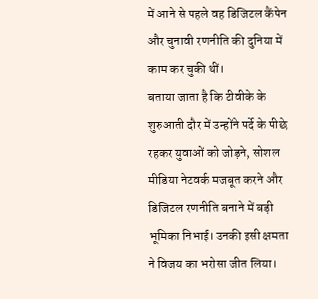में आने से पहले वह डिजिटल कैंपेन और चुनावी रणनीति की दुनिया में काम कर चुकी थीं।
बताया जाता है कि टीवीके के शुरुआती दौर में उन्होंने पर्दे के पीछे रहकर युवाओं को जोड़ने, सोशल मीडिया नेटवर्क मजबूत करने और डिजिटल रणनीति बनाने में बड़ी भूमिका निभाई। उनकी इसी क्षमता ने विजय का भरोसा जीत लिया।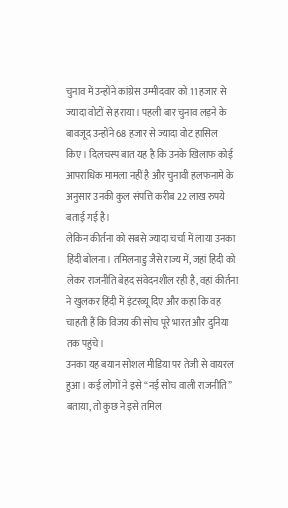चुनाव में उन्होंने कांग्रेस उम्मीदवार को 11 हजार से ज्यादा वोटों से हराया। पहली बार चुनाव लड़ने के बावजूद उन्होंने 68 हजार से ज्यादा वोट हासिल किए। दिलचस्प बात यह है कि उनके खिलाफ कोई आपराधिक मामला नहीं है और चुनावी हलफनामे के अनुसार उनकी कुल संपत्ति करीब 22 लाख रुपये बताई गई है।
लेकिन कीर्तना को सबसे ज्यादा चर्चा में लाया उनका हिंदी बोलना। तमिलनाडु जैसे राज्य में, जहां हिंदी को लेकर राजनीति बेहद संवेदनशील रही है, वहां कीर्तना ने खुलकर हिंदी में इंटरव्यू दिए और कहा कि वह चाहती हैं कि विजय की सोच पूरे भारत और दुनिया तक पहुंचे।
उनका यह बयान सोशल मीडिया पर तेजी से वायरल हुआ। कई लोगों ने इसे “नई सोच वाली राजनीति” बताया, तो कुछ ने इसे तमिल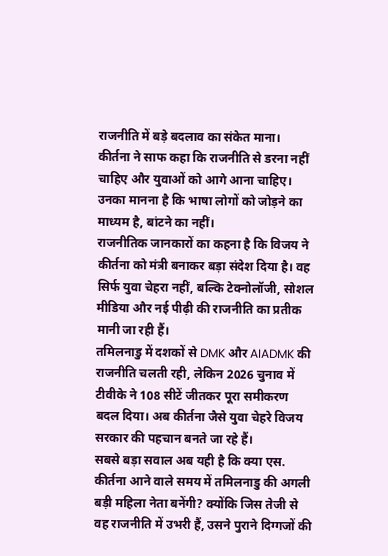राजनीति में बड़े बदलाव का संकेत माना।
कीर्तना ने साफ कहा कि राजनीति से डरना नहीं चाहिए और युवाओं को आगे आना चाहिए। उनका मानना है कि भाषा लोगों को जोड़ने का माध्यम है, बांटने का नहीं।
राजनीतिक जानकारों का कहना है कि विजय ने कीर्तना को मंत्री बनाकर बड़ा संदेश दिया है। वह सिर्फ युवा चेहरा नहीं, बल्कि टेक्नोलॉजी, सोशल मीडिया और नई पीढ़ी की राजनीति का प्रतीक मानी जा रही हैं।
तमिलनाडु में दशकों से DMK और AIADMK की राजनीति चलती रही, लेकिन 2026 चुनाव में टीवीके ने 108 सीटें जीतकर पूरा समीकरण बदल दिया। अब कीर्तना जैसे युवा चेहरे विजय सरकार की पहचान बनते जा रहे हैं।
सबसे बड़ा सवाल अब यही है कि क्या एस. कीर्तना आने वाले समय में तमिलनाडु की अगली बड़ी महिला नेता बनेंगी? क्योंकि जिस तेजी से वह राजनीति में उभरी हैं, उसने पुराने दिग्गजों की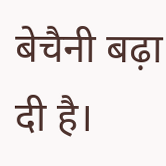बेचैनी बढ़ा दी है।